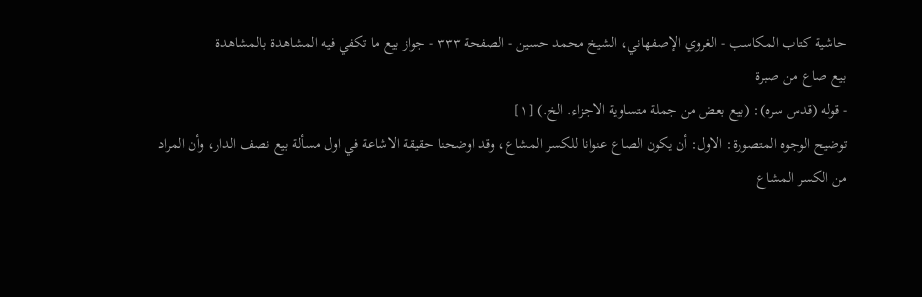حاشية كتاب المكاسب - الغروي الإصفهاني، الشيخ محمد حسين - الصفحة ٣٣٣ - جواز بيع ما تكفي فيه المشاهدة بالمشاهدة
بيع صاع من صبرة
- قوله (قدس سره): (بيع بعض من جملة متساوية الاجزاء. الخ.) [١]
توضيح الوجوه المتصورة: الاول: أن يكون الصاع عنوانا للكسر المشاع، وقد اوضحنا حقيقة الاشاعة في اول مسألة بيع نصف الدار، وأن المراد من الكسر المشاع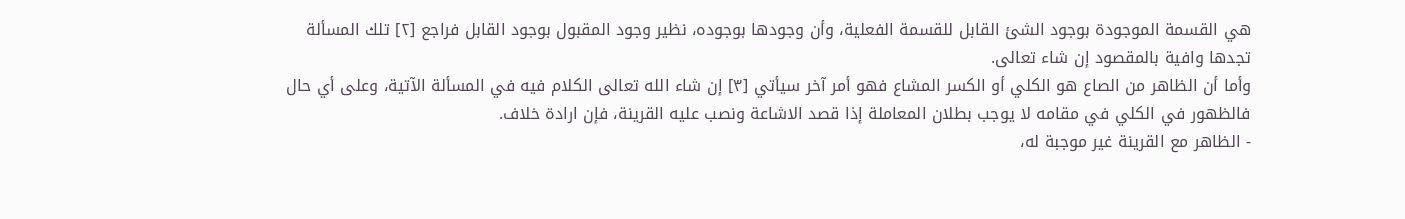هي القسمة الموجودة بوجود الشئ القابل للقسمة الفعلية، وأن وجودها بوجوده، نظير وجود المقبول بوجود القابل فراجع [٢] تلك المسألة تجدها وافية بالمقصود إن شاء تعالى.
وأما أن الظاهر من الصاع هو الكلي أو الكسر المشاع فهو أمر آخر سيأتي [٣] إن شاء الله تعالى الكلام فيه في المسألة الآتية، وعلى أي حال فالظهور في الكلي في مقامه لا يوجب بطلان المعاملة إذا قصد الاشاعة ونصب عليه القرينة، فإن ارادة خلاف.
- الظاهر مع القرينة غير موجبة له،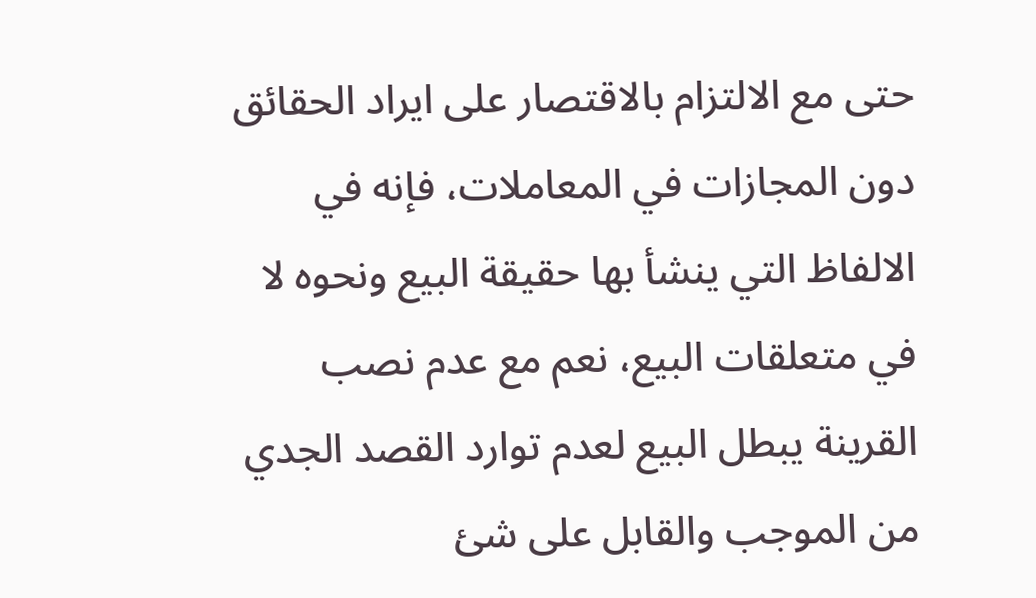حتى مع الالتزام بالاقتصار على ايراد الحقائق دون المجازات في المعاملات، فإنه في الالفاظ التي ينشأ بها حقيقة البيع ونحوه لا في متعلقات البيع، نعم مع عدم نصب القرينة يبطل البيع لعدم توارد القصد الجدي من الموجب والقابل على شئ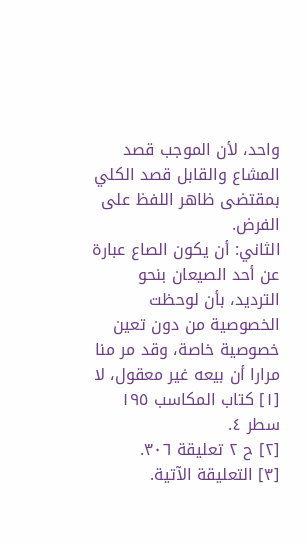واحد، لأن الموجب قصد المشاع والقابل قصد الكلي بمقتضى ظاهر اللفظ على الفرض.
الثاني: أن يكون الصاع عبارة عن أحد الصيعان بنحو الترديد، بأن لوحظت الخصوصية من دون تعين خصوصية خاصة، وقد مر منا مرارا أن بيعه غير معقول، لا
[١] كتاب المكاسب ١٩٥ سطر ٤.
[٢] ح ٢ تعليقة ٣٠٦.
[٣] التعليقة الآتية.